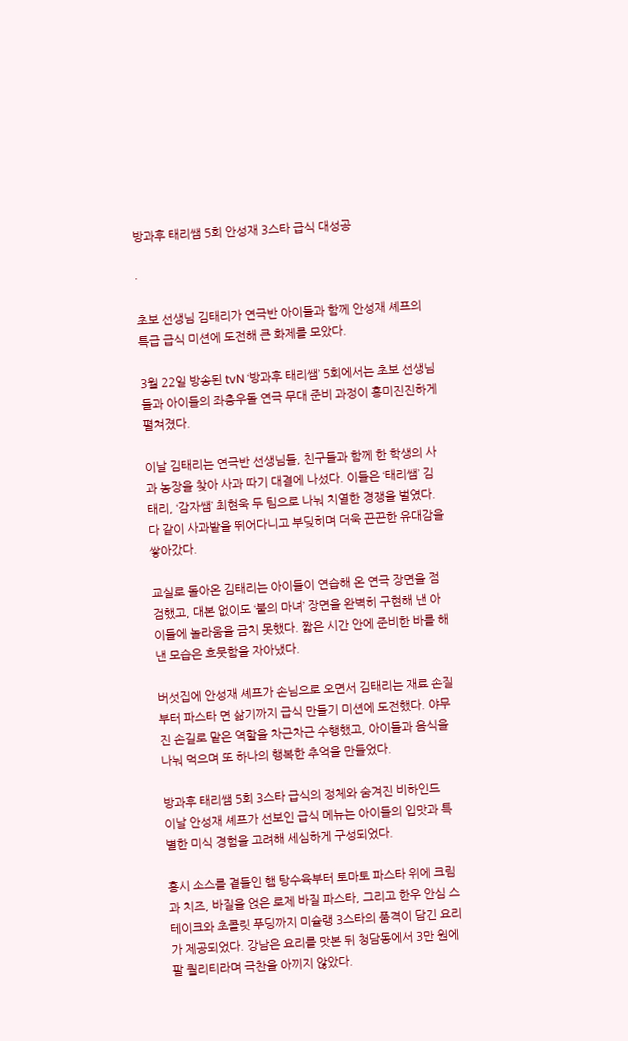방과후 태리쌤 5회 안성재 3스타 급식 대성공

·

초보 선생님 김태리가 연극반 아이들과 함께 안성재 셰프의 특급 급식 미션에 도전해 큰 화제를 모았다.

3월 22일 방송된 tvN ‘방과후 태리쌤’ 5회에서는 초보 선생님들과 아이들의 좌충우돌 연극 무대 준비 과정이 흥미진진하게 펼쳐졌다.

이날 김태리는 연극반 선생님들, 친구들과 함께 한 학생의 사과 농장을 찾아 사과 따기 대결에 나섰다. 이들은 ‘태리쌤’ 김태리, ‘감자쌤’ 최현욱 두 팀으로 나눠 치열한 경쟁을 벌였다. 다 같이 사과밭을 뛰어다니고 부딪히며 더욱 끈끈한 유대감을 쌓아갔다.

교실로 돌아온 김태리는 아이들이 연습해 온 연극 장면을 점검했고, 대본 없이도 ‘불의 마녀’ 장면을 완벽히 구현해 낸 아이들에 놀라움을 금치 못했다. 짧은 시간 안에 준비한 바를 해낸 모습은 흐뭇함을 자아냈다.

버섯집에 안성재 셰프가 손님으로 오면서 김태리는 재료 손질부터 파스타 면 삶기까지 급식 만들기 미션에 도전했다. 야무진 손길로 맡은 역할을 차근차근 수행했고, 아이들과 음식을 나눠 먹으며 또 하나의 행복한 추억을 만들었다.

방과후 태리쌤 5회 3스타 급식의 정체와 숨겨진 비하인드
이날 안성재 셰프가 선보인 급식 메뉴는 아이들의 입맛과 특별한 미식 경험을 고려해 세심하게 구성되었다.

홍시 소스를 곁들인 햄 탕수육부터 토마토 파스타 위에 크림과 치즈, 바질을 얹은 로제 바질 파스타, 그리고 한우 안심 스테이크와 초콜릿 푸딩까지 미슐랭 3스타의 품격이 담긴 요리가 제공되었다. 강남은 요리를 맛본 뒤 청담동에서 3만 원에 팔 퀄리티라며 극찬을 아끼지 않았다.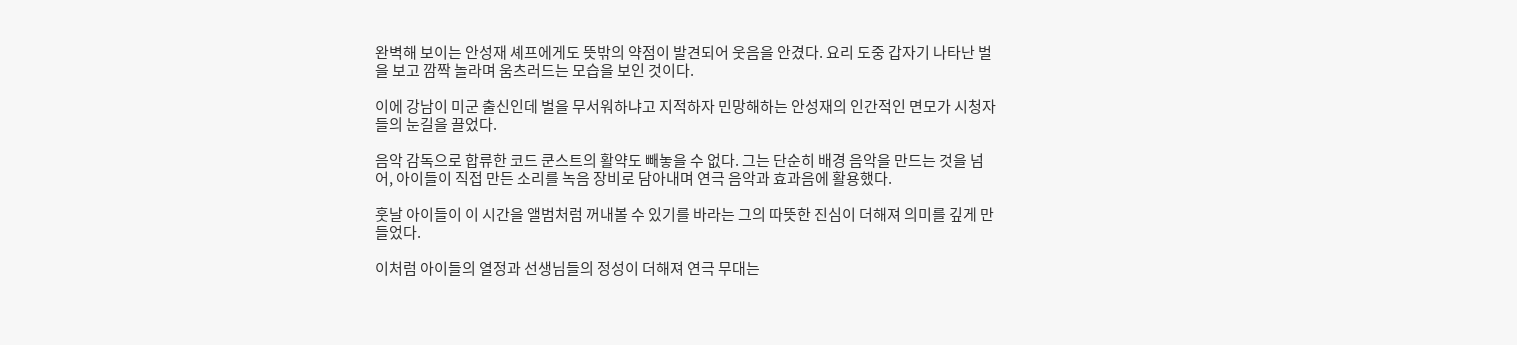완벽해 보이는 안성재 셰프에게도 뜻밖의 약점이 발견되어 웃음을 안겼다. 요리 도중 갑자기 나타난 벌을 보고 깜짝 놀라며 움츠러드는 모습을 보인 것이다.

이에 강남이 미군 출신인데 벌을 무서워하냐고 지적하자 민망해하는 안성재의 인간적인 면모가 시청자들의 눈길을 끌었다.

음악 감독으로 합류한 코드 쿤스트의 활약도 빼놓을 수 없다. 그는 단순히 배경 음악을 만드는 것을 넘어, 아이들이 직접 만든 소리를 녹음 장비로 담아내며 연극 음악과 효과음에 활용했다.

훗날 아이들이 이 시간을 앨범처럼 꺼내볼 수 있기를 바라는 그의 따뜻한 진심이 더해져 의미를 깊게 만들었다.

이처럼 아이들의 열정과 선생님들의 정성이 더해져 연극 무대는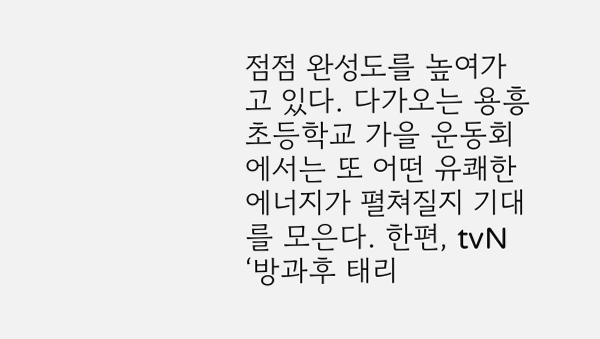점점 완성도를 높여가고 있다. 다가오는 용흥초등학교 가을 운동회에서는 또 어떤 유쾌한 에너지가 펼쳐질지 기대를 모은다. 한편, tvN ‘방과후 태리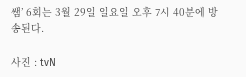쌤’ 6회는 3월 29일 일요일 오후 7시 40분에 방송된다.

사진 : tvN